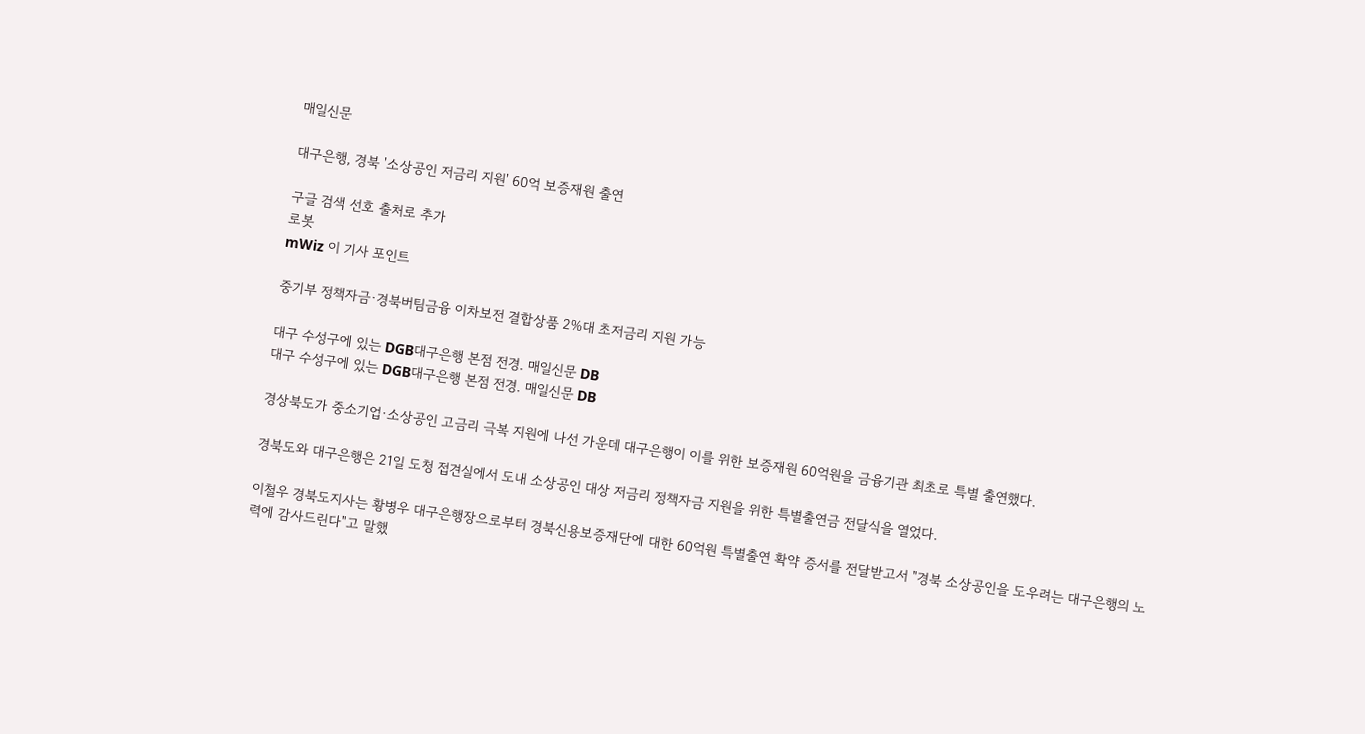매일신문

대구은행, 경북 '소상공인 저금리 지원' 60억 보증재원 출연

구글 검색 선호 출처로 추가
로봇
mWiz 이 기사 포인트

중기부 정책자금·경북버팀금융 이차보전 결합상품 2%대 초저금리 지원 가능

대구 수성구에 있는 DGB대구은행 본점 전경. 매일신문 DB
대구 수성구에 있는 DGB대구은행 본점 전경. 매일신문 DB

경상북도가 중소기업·소상공인 고금리 극복 지원에 나선 가운데 대구은행이 이를 위한 보증재원 60억원을 금융기관 최초로 특별 출연했다.

경북도와 대구은행은 21일 도청 접견실에서 도내 소상공인 대상 저금리 정책자금 지원을 위한 특별출연금 전달식을 열었다.

이철우 경북도지사는 황병우 대구은행장으로부터 경북신용보증재단에 대한 60억원 특별출연 확약 증서를 전달받고서 "경북 소상공인을 도우려는 대구은행의 노력에 감사드린다"고 말했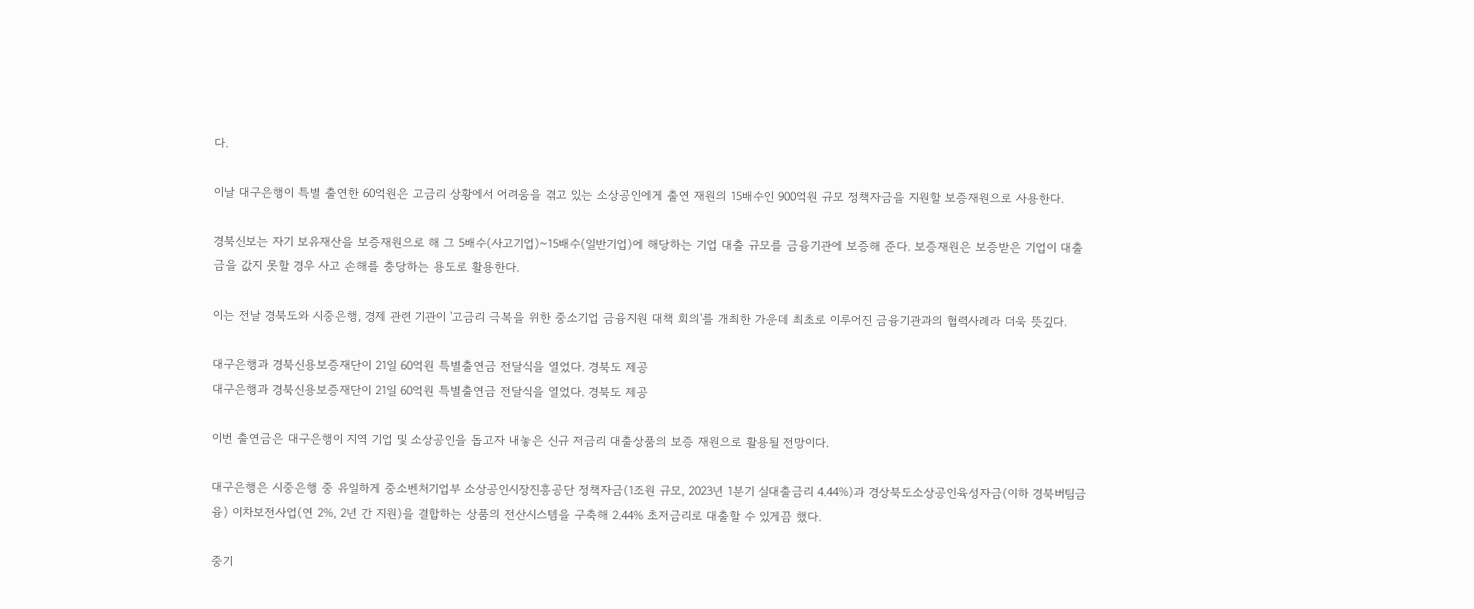다.

이날 대구은행이 특별 출연한 60억원은 고금리 상황에서 어려움을 겪고 있는 소상공인에게 출연 재원의 15배수인 900억원 규모 정책자금을 지원할 보증재원으로 사용한다.

경북신보는 자기 보유재산을 보증재원으로 해 그 5배수(사고기업)~15배수(일반기업)에 해당하는 기업 대출 규모를 금융기관에 보증해 준다. 보증재원은 보증받은 기업이 대출금을 값지 못할 경우 사고 손해를 충당하는 용도로 활용한다.

이는 전날 경북도와 시중은행, 경제 관련 기관이 '고금리 극복을 위한 중소기업 금융지원 대책 회의'를 개최한 가운데 최초로 이루어진 금융기관과의 협력사례라 더욱 뜻깊다.

대구은행과 경북신용보증재단이 21일 60억원 특별출연금 전달식을 열었다. 경북도 제공
대구은행과 경북신용보증재단이 21일 60억원 특별출연금 전달식을 열었다. 경북도 제공

이번 출연금은 대구은행이 지역 기업 및 소상공인을 돕고자 내놓은 신규 저금리 대출상품의 보증 재원으로 활용될 전망이다.

대구은행은 시중은행 중 유일하게 중소벤처기업부 소상공인시장진흥공단 정책자금(1조원 규모, 2023년 1분기 실대출금리 4.44%)과 경상북도소상공인육성자금(이하 경북버팀금융) 이차보전사업(연 2%, 2년 간 지원)을 결합하는 상품의 전산시스템을 구축해 2.44% 초저금리로 대출할 수 있게끔 했다.

중기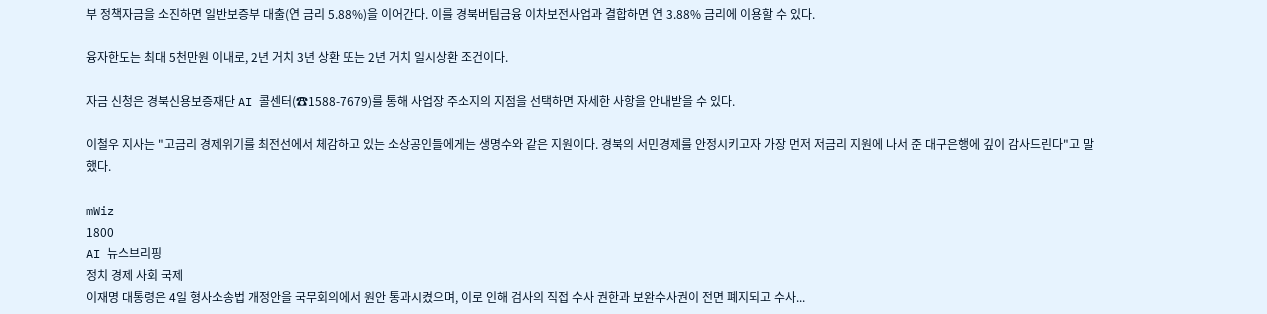부 정책자금을 소진하면 일반보증부 대출(연 금리 5.88%)을 이어간다. 이를 경북버팀금융 이차보전사업과 결합하면 연 3.88% 금리에 이용할 수 있다.

융자한도는 최대 5천만원 이내로, 2년 거치 3년 상환 또는 2년 거치 일시상환 조건이다.

자금 신청은 경북신용보증재단 AI 콜센터(☎1588-7679)를 통해 사업장 주소지의 지점을 선택하면 자세한 사항을 안내받을 수 있다.

이철우 지사는 "고금리 경제위기를 최전선에서 체감하고 있는 소상공인들에게는 생명수와 같은 지원이다. 경북의 서민경제를 안정시키고자 가장 먼저 저금리 지원에 나서 준 대구은행에 깊이 감사드린다"고 말했다.

mWiz
1800
AI 뉴스브리핑
정치 경제 사회 국제
이재명 대통령은 4일 형사소송법 개정안을 국무회의에서 원안 통과시켰으며, 이로 인해 검사의 직접 수사 권한과 보완수사권이 전면 폐지되고 수사...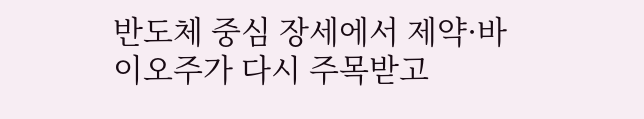반도체 중심 장세에서 제약·바이오주가 다시 주목받고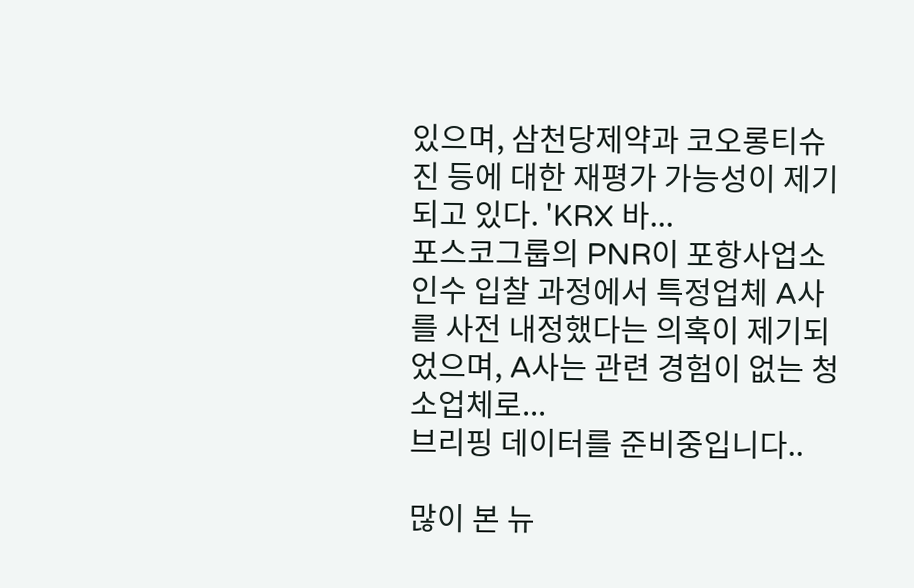있으며, 삼천당제약과 코오롱티슈진 등에 대한 재평가 가능성이 제기되고 있다. 'KRX 바...
포스코그룹의 PNR이 포항사업소 인수 입찰 과정에서 특정업체 A사를 사전 내정했다는 의혹이 제기되었으며, A사는 관련 경험이 없는 청소업체로...
브리핑 데이터를 준비중입니다..

많이 본 뉴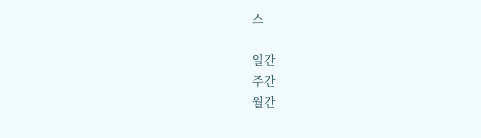스

일간
주간
월간